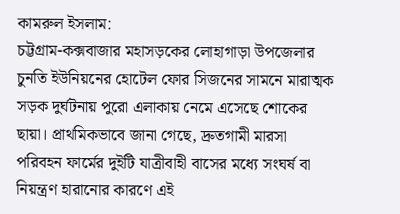কামরুল ইসলাম:
চট্টগ্রাম-কক্সবাজার মহাসড়কের লোহাগাড়া উপজেলার চুনতি ইউনিয়নের হোটেল ফোর সিজনের সামনে মারাত্মক সড়ক দুর্ঘটনায় পুরো এলাকায় নেমে এসেছে শোকের ছায়া। প্রাথমিকভাবে জানা গেছে, দ্রুতগামী মারসা পরিবহন ফার্মের দুইটি যাত্রীবাহী বাসের মধ্যে সংঘর্ষ বা নিয়ন্ত্রণ হারানোর কারণে এই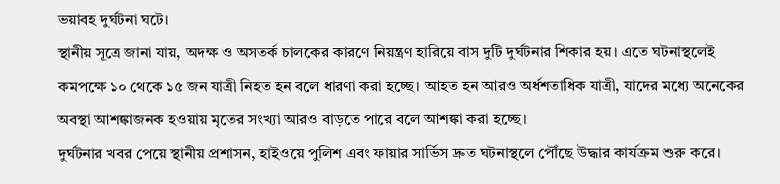ভয়াবহ দুর্ঘটনা ঘটে।
স্থানীয় সূত্রে জানা যায়, অদক্ষ ও অসতর্ক চালকের কারণে নিয়ন্ত্রণ হারিয়ে বাস দুটি দুর্ঘটনার শিকার হয়। এতে ঘটনাস্থলেই কমপক্ষে ১০ থেকে ১৫ জন যাত্রী নিহত হন বলে ধারণা করা হচ্ছে। আহত হন আরও অর্ধশতাধিক যাত্রী, যাদের মধ্যে অনেকের অবস্থা আশঙ্কাজনক হওয়ায় মৃতের সংখ্যা আরও বাড়তে পারে বলে আশঙ্কা করা হচ্ছে।
দুর্ঘটনার খবর পেয়ে স্থানীয় প্রশাসন, হাইওয়ে পুলিশ এবং ফায়ার সার্ভিস দ্রুত ঘটনাস্থলে পৌঁছে উদ্ধার কার্যক্রম শুরু করে।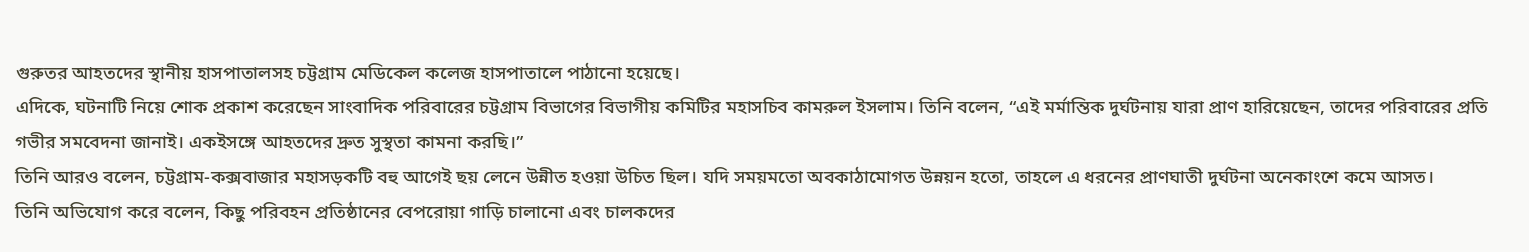গুরুতর আহতদের স্থানীয় হাসপাতালসহ চট্টগ্রাম মেডিকেল কলেজ হাসপাতালে পাঠানো হয়েছে।
এদিকে, ঘটনাটি নিয়ে শোক প্রকাশ করেছেন সাংবাদিক পরিবারের চট্টগ্রাম বিভাগের বিভাগীয় কমিটির মহাসচিব কামরুল ইসলাম। তিনি বলেন, “এই মর্মান্তিক দুর্ঘটনায় যারা প্রাণ হারিয়েছেন, তাদের পরিবারের প্রতি গভীর সমবেদনা জানাই। একইসঙ্গে আহতদের দ্রুত সুস্থতা কামনা করছি।”
তিনি আরও বলেন, চট্টগ্রাম-কক্সবাজার মহাসড়কটি বহু আগেই ছয় লেনে উন্নীত হওয়া উচিত ছিল। যদি সময়মতো অবকাঠামোগত উন্নয়ন হতো, তাহলে এ ধরনের প্রাণঘাতী দুর্ঘটনা অনেকাংশে কমে আসত।
তিনি অভিযোগ করে বলেন, কিছু পরিবহন প্রতিষ্ঠানের বেপরোয়া গাড়ি চালানো এবং চালকদের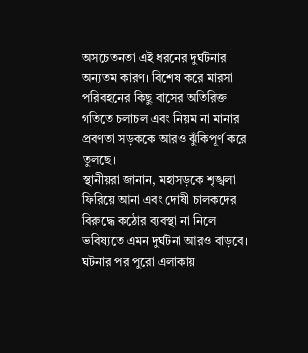অসচেতনতা এই ধরনের দুর্ঘটনার অন্যতম কারণ। বিশেষ করে মারসা পরিবহনের কিছু বাসের অতিরিক্ত গতিতে চলাচল এবং নিয়ম না মানার প্রবণতা সড়ককে আরও ঝুঁকিপূর্ণ করে তুলছে।
স্থানীয়রা জানান, মহাসড়কে শৃঙ্খলা ফিরিয়ে আনা এবং দোষী চালকদের বিরুদ্ধে কঠোর ব্যবস্থা না নিলে ভবিষ্যতে এমন দুর্ঘটনা আরও বাড়বে।
ঘটনার পর পুরো এলাকায়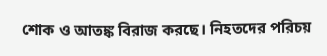শোক ও আতঙ্ক বিরাজ করছে। নিহতদের পরিচয়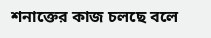শনাক্তের কাজ চলছে বলে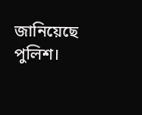জানিয়েছে পুলিশ।